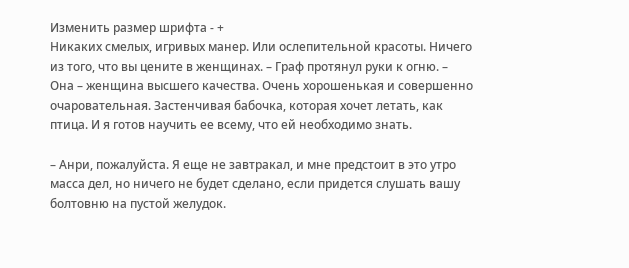Изменить размер шрифта - +
Никаких смелых, игривых манер. Или ослепительной красоты. Ничего из того, что вы цените в женщинах. – Граф протянул руки к огню. – Она – женщина высшего качества. Очень хорошенькая и совершенно очаровательная. Застенчивая бабочка, которая хочет летать, как птица. И я готов научить ее всему, что ей необходимо знать.

– Анри, пожалуйста. Я еще не завтракал, и мне предстоит в это утро масса дел, но ничего не будет сделано, если придется слушать вашу болтовню на пустой желудок.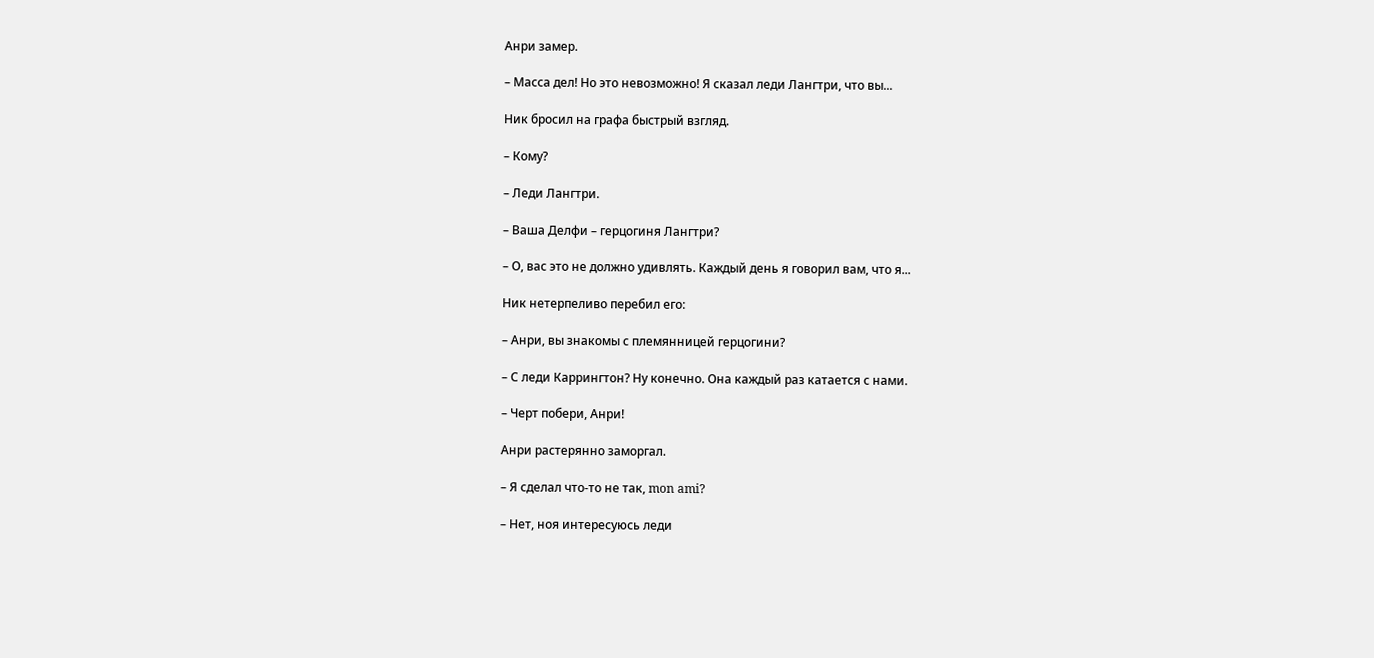Анри замер.

– Масса дел! Но это невозможно! Я сказал леди Лангтри, что вы...

Ник бросил на графа быстрый взгляд.

– Кому?

– Леди Лангтри.

– Ваша Делфи – герцогиня Лангтри?

– О, вас это не должно удивлять. Каждый день я говорил вам, что я...

Ник нетерпеливо перебил его:

– Анри, вы знакомы с племянницей герцогини?

– С леди Каррингтон? Ну конечно. Она каждый раз катается с нами.

– Черт побери, Анри!

Анри растерянно заморгал.

– Я сделал что-то не так, mon ami?

– Нет, ноя интересуюсь леди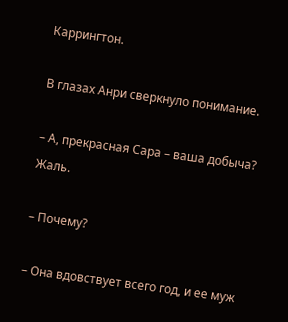Каррингтон.

В глазах Анри сверкнуло понимание.

– А, прекрасная Сара – ваша добыча? Жаль.

– Почему?

– Она вдовствует всего год, и ее муж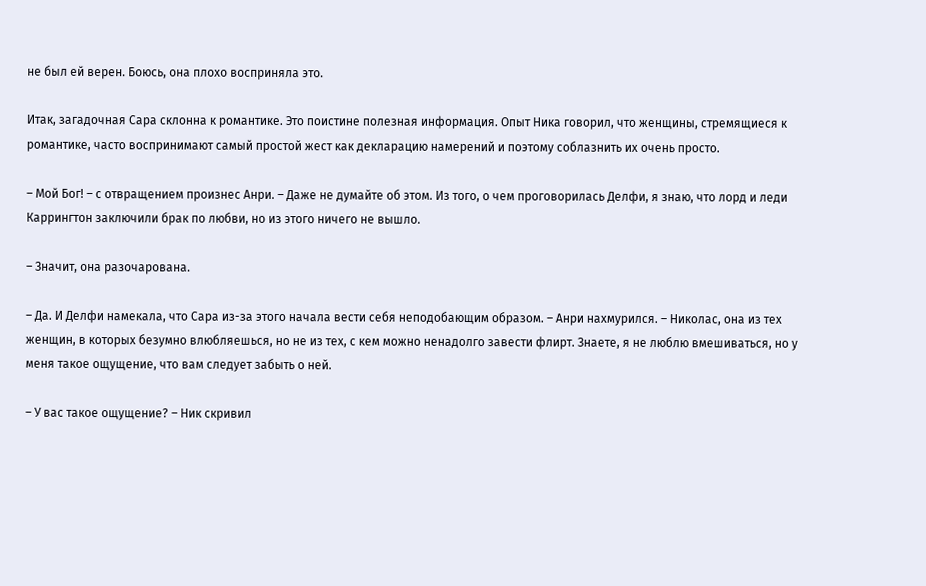не был ей верен. Боюсь, она плохо восприняла это.

Итак, загадочная Сара склонна к романтике. Это поистине полезная информация. Опыт Ника говорил, что женщины, стремящиеся к романтике, часто воспринимают самый простой жест как декларацию намерений и поэтому соблазнить их очень просто.

– Мой Бог! – с отвращением произнес Анри. – Даже не думайте об этом. Из того, о чем проговорилась Делфи, я знаю, что лорд и леди Каррингтон заключили брак по любви, но из этого ничего не вышло.

– Значит, она разочарована.

– Да. И Делфи намекала, что Сара из-за этого начала вести себя неподобающим образом. – Анри нахмурился. – Николас, она из тех женщин, в которых безумно влюбляешься, но не из тех, с кем можно ненадолго завести флирт. Знаете, я не люблю вмешиваться, но у меня такое ощущение, что вам следует забыть о ней.

– У вас такое ощущение? – Ник скривил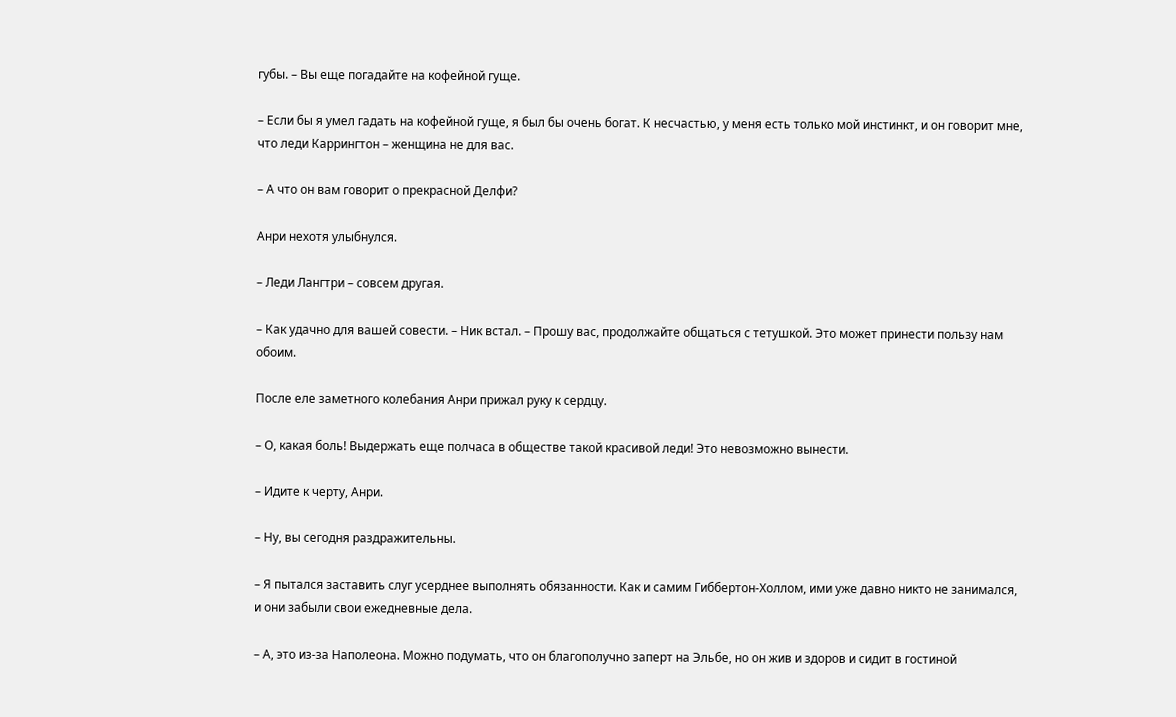губы. – Вы еще погадайте на кофейной гуще.

– Если бы я умел гадать на кофейной гуще, я был бы очень богат. К несчастью, у меня есть только мой инстинкт, и он говорит мне, что леди Каррингтон – женщина не для вас.

– А что он вам говорит о прекрасной Делфи?

Анри нехотя улыбнулся.

– Леди Лангтри – совсем другая.

– Как удачно для вашей совести. – Ник встал. – Прошу вас, продолжайте общаться с тетушкой. Это может принести пользу нам обоим.

После еле заметного колебания Анри прижал руку к сердцу.

– О, какая боль! Выдержать еще полчаса в обществе такой красивой леди! Это невозможно вынести.

– Идите к черту, Анри.

– Ну, вы сегодня раздражительны.

– Я пытался заставить слуг усерднее выполнять обязанности. Как и самим Гиббертон-Холлом, ими уже давно никто не занимался, и они забыли свои ежедневные дела.

– А, это из-за Наполеона. Можно подумать, что он благополучно заперт на Эльбе, но он жив и здоров и сидит в гостиной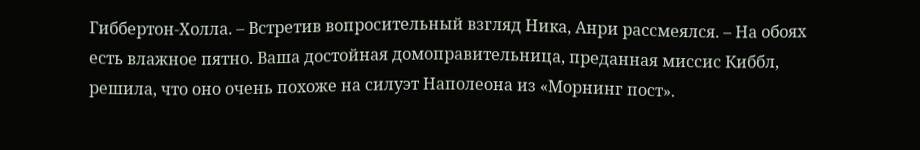Гиббертон-Холла. – Встретив вопросительный взгляд Ника, Анри рассмеялся. – На обоях есть влажное пятно. Ваша достойная домоправительница, преданная миссис Киббл, решила, что оно очень похоже на силуэт Наполеона из «Морнинг пост».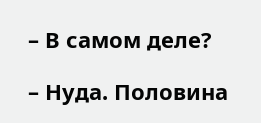– В самом деле?

– Нуда. Половина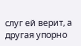слуг ей верит, а другая упорно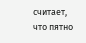считает, что пятно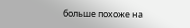больше похоже на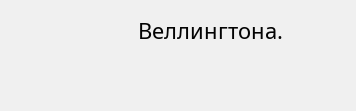Веллингтона.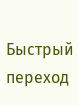Быстрый переход